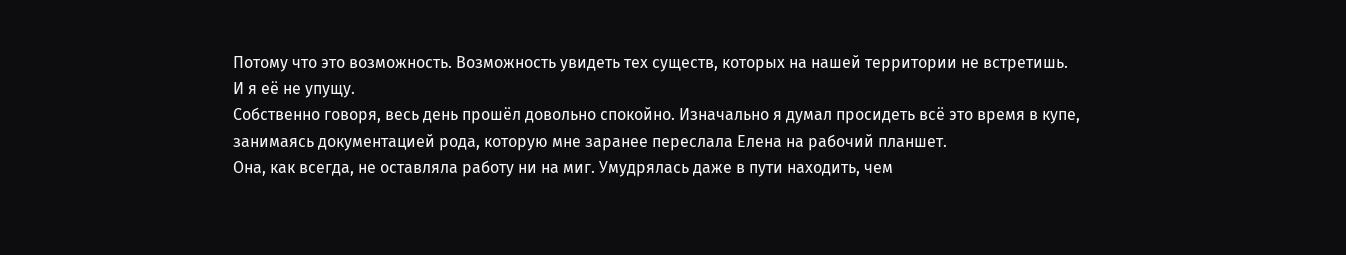Потому что это возможность. Возможность увидеть тех существ, которых на нашей территории не встретишь.
И я её не упущу.
Собственно говоря, весь день прошёл довольно спокойно. Изначально я думал просидеть всё это время в купе, занимаясь документацией рода, которую мне заранее переслала Елена на рабочий планшет.
Она, как всегда, не оставляла работу ни на миг. Умудрялась даже в пути находить, чем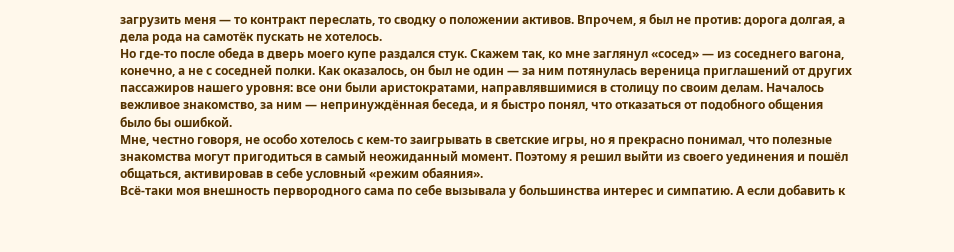загрузить меня — то контракт переслать, то сводку о положении активов. Впрочем, я был не против: дорога долгая, а дела рода на самотёк пускать не хотелось.
Но где-то после обеда в дверь моего купе раздался стук. Скажем так, ко мне заглянул «сосед» — из соседнего вагона, конечно, а не с соседней полки. Как оказалось, он был не один — за ним потянулась вереница приглашений от других пассажиров нашего уровня: все они были аристократами, направлявшимися в столицу по своим делам. Началось вежливое знакомство, за ним — непринуждённая беседа, и я быстро понял, что отказаться от подобного общения было бы ошибкой.
Мне, честно говоря, не особо хотелось с кем-то заигрывать в светские игры, но я прекрасно понимал, что полезные знакомства могут пригодиться в самый неожиданный момент. Поэтому я решил выйти из своего уединения и пошёл общаться, активировав в себе условный «режим обаяния».
Всё-таки моя внешность первородного сама по себе вызывала у большинства интерес и симпатию. А если добавить к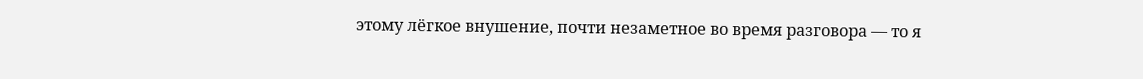этому лёгкое внушение, почти незаметное во время разговора — то я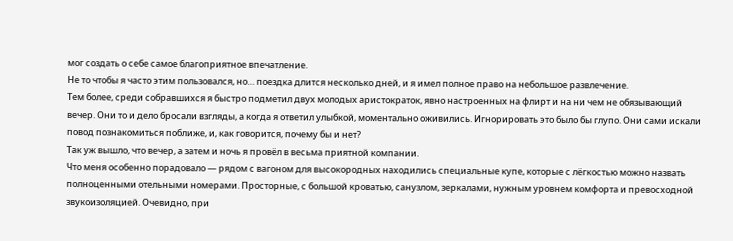мог создать о себе самое благоприятное впечатление.
Не то чтобы я часто этим пользовался, но… поездка длится несколько дней, и я имел полное право на небольшое развлечение.
Тем более, среди собравшихся я быстро подметил двух молодых аристократок, явно настроенных на флирт и на ни чем не обязывающий вечер. Они то и дело бросали взгляды, а когда я ответил улыбкой, моментально оживились. Игнорировать это было бы глупо. Они сами искали повод познакомиться поближе, и, как говорится, почему бы и нет?
Так уж вышло, что вечер, а затем и ночь я провёл в весьма приятной компании.
Что меня особенно порадовало — рядом с вагоном для высокородных находились специальные купе, которые с лёгкостью можно назвать полноценными отельными номерами. Просторные, с большой кроватью, санузлом, зеркалами, нужным уровнем комфорта и превосходной звукоизоляцией. Очевидно, при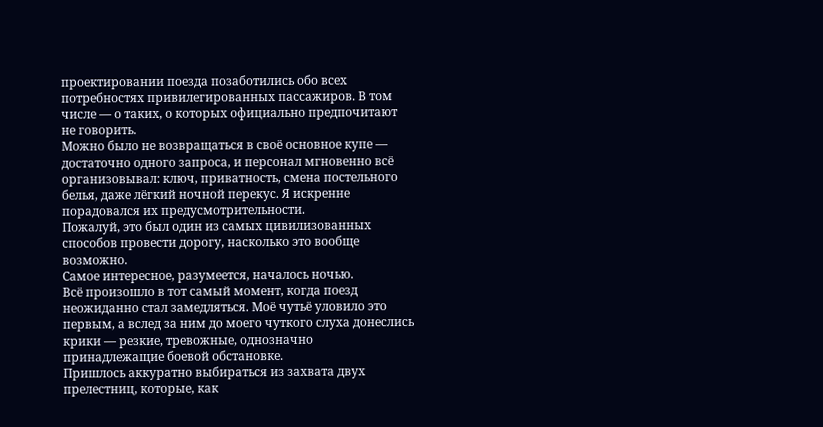проектировании поезда позаботились обо всех потребностях привилегированных пассажиров. В том числе — о таких, о которых официально предпочитают не говорить.
Можно было не возвращаться в своё основное купе — достаточно одного запроса, и персонал мгновенно всё организовывал: ключ, приватность, смена постельного белья, даже лёгкий ночной перекус. Я искренне порадовался их предусмотрительности.
Пожалуй, это был один из самых цивилизованных способов провести дорогу, насколько это вообще возможно.
Самое интересное, разумеется, началось ночью.
Всё произошло в тот самый момент, когда поезд неожиданно стал замедляться. Моё чутьё уловило это первым, а вслед за ним до моего чуткого слуха донеслись крики — резкие, тревожные, однозначно принадлежащие боевой обстановке.
Пришлось аккуратно выбираться из захвата двух прелестниц, которые, как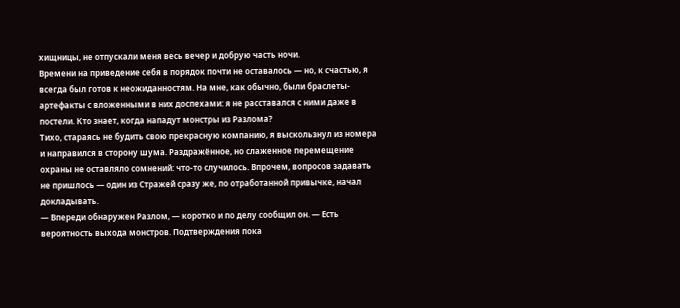хищницы, не отпускали меня весь вечер и добрую часть ночи.
Времени на приведение себя в порядок почти не оставалось — но, к счастью, я всегда был готов к неожиданностям. На мне, как обычно, были браслеты-артефакты с вложенными в них доспехами: я не расставался с ними даже в постели. Кто знает, когда нападут монстры из Разлома?
Тихо, стараясь не будить свою прекрасную компанию, я выскользнул из номера и направился в сторону шума. Раздражённое, но слаженное перемещение охраны не оставляло сомнений: что-то случилось. Впрочем, вопросов задавать не пришлось — один из Стражей сразу же, по отработанной привычке, начал докладывать.
— Впереди обнаружен Разлом, — коротко и по делу сообщил он. — Есть вероятность выхода монстров. Подтверждения пока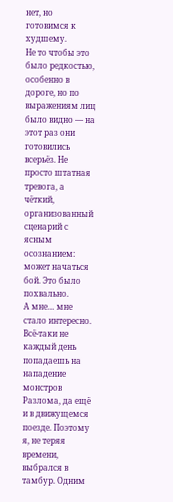нет, но готовимся к худшему.
Не то чтобы это было редкостью, особенно в дороге, но по выражениям лиц было видно — на этот раз они готовились всерьёз. Не просто штатная тревога, а чёткий, организованный сценарий с ясным осознанием: может начаться бой. Это было похвально.
А мне… мне стало интересно.
Всё-таки не каждый день попадаешь на нападение монстров Разлома, да ещё и в движущемся поезде. Поэтому я, не теряя времени, выбрался в тамбур. Одним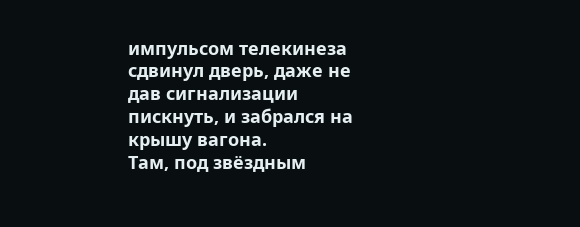импульсом телекинеза сдвинул дверь, даже не дав сигнализации пискнуть, и забрался на крышу вагона.
Там, под звёздным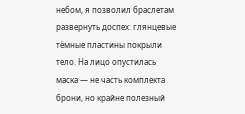небом, я позволил браслетам развернуть доспех: глянцевые тёмные пластины покрыли тело. На лицо опустилась маска — не часть комплекта брони, но крайне полезный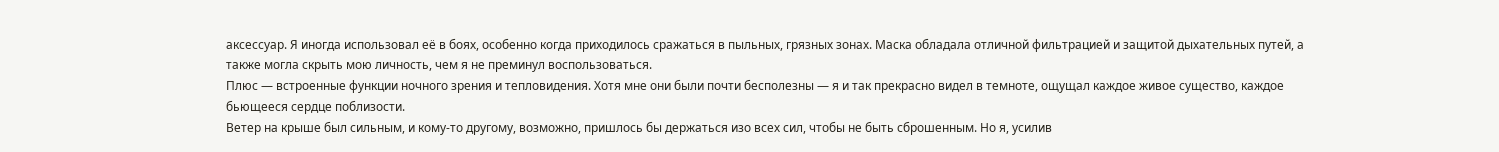аксессуар. Я иногда использовал её в боях, особенно когда приходилось сражаться в пыльных, грязных зонах. Маска обладала отличной фильтрацией и защитой дыхательных путей, а также могла скрыть мою личность, чем я не преминул воспользоваться.
Плюс — встроенные функции ночного зрения и тепловидения. Хотя мне они были почти бесполезны — я и так прекрасно видел в темноте, ощущал каждое живое существо, каждое бьющееся сердце поблизости.
Ветер на крыше был сильным, и кому-то другому, возможно, пришлось бы держаться изо всех сил, чтобы не быть сброшенным. Но я, усилив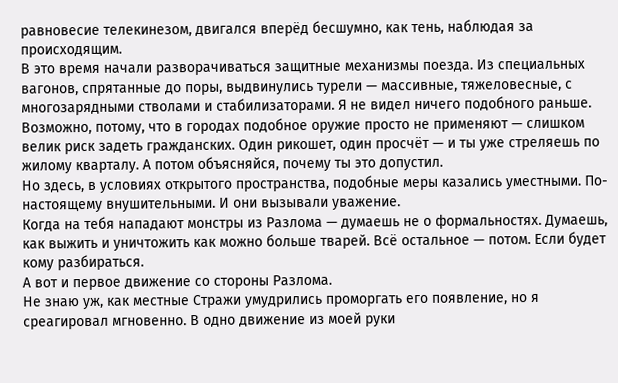равновесие телекинезом, двигался вперёд бесшумно, как тень, наблюдая за происходящим.
В это время начали разворачиваться защитные механизмы поезда. Из специальных вагонов, спрятанные до поры, выдвинулись турели — массивные, тяжеловесные, с многозарядными стволами и стабилизаторами. Я не видел ничего подобного раньше. Возможно, потому, что в городах подобное оружие просто не применяют — слишком велик риск задеть гражданских. Один рикошет, один просчёт — и ты уже стреляешь по жилому кварталу. А потом объясняйся, почему ты это допустил.
Но здесь, в условиях открытого пространства, подобные меры казались уместными. По-настоящему внушительными. И они вызывали уважение.
Когда на тебя нападают монстры из Разлома — думаешь не о формальностях. Думаешь, как выжить и уничтожить как можно больше тварей. Всё остальное — потом. Если будет кому разбираться.
А вот и первое движение со стороны Разлома.
Не знаю уж, как местные Стражи умудрились проморгать его появление, но я среагировал мгновенно. В одно движение из моей руки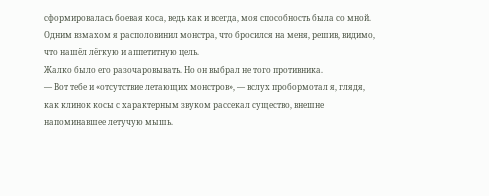сформировалась боевая коса, ведь как и всегда, моя способность была со мной. Одним взмахом я располовинил монстра, что бросился на меня, решив, видимо, что нашёл лёгкую и аппетитную цель.
Жалко было его разочаровывать. Но он выбрал не того противника.
— Вот тебе и «отсутствие летающих монстров», — вслух пробормотал я, глядя, как клинок косы с характерным звуком рассекал существо, внешне напоминавшее летучую мышь.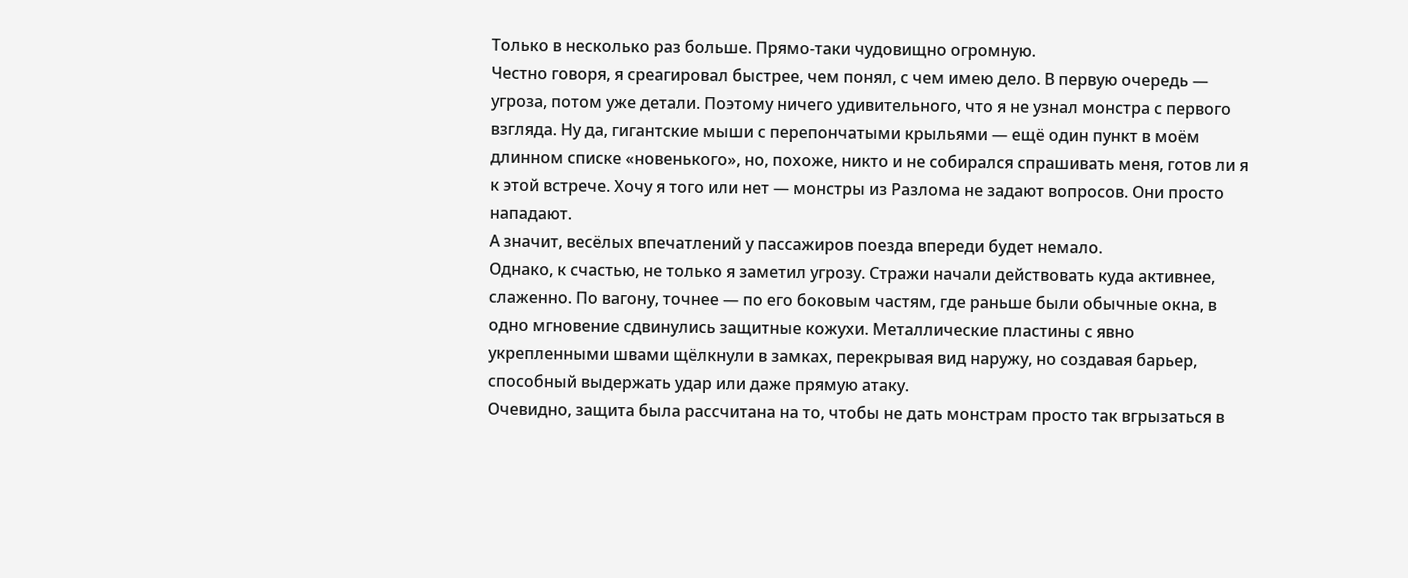Только в несколько раз больше. Прямо-таки чудовищно огромную.
Честно говоря, я среагировал быстрее, чем понял, с чем имею дело. В первую очередь — угроза, потом уже детали. Поэтому ничего удивительного, что я не узнал монстра с первого взгляда. Ну да, гигантские мыши с перепончатыми крыльями — ещё один пункт в моём длинном списке «новенького», но, похоже, никто и не собирался спрашивать меня, готов ли я к этой встрече. Хочу я того или нет — монстры из Разлома не задают вопросов. Они просто нападают.
А значит, весёлых впечатлений у пассажиров поезда впереди будет немало.
Однако, к счастью, не только я заметил угрозу. Стражи начали действовать куда активнее, слаженно. По вагону, точнее — по его боковым частям, где раньше были обычные окна, в одно мгновение сдвинулись защитные кожухи. Металлические пластины с явно укрепленными швами щёлкнули в замках, перекрывая вид наружу, но создавая барьер, способный выдержать удар или даже прямую атаку.
Очевидно, защита была рассчитана на то, чтобы не дать монстрам просто так вгрызаться в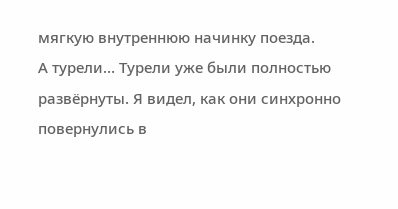мягкую внутреннюю начинку поезда.
А турели… Турели уже были полностью развёрнуты. Я видел, как они синхронно повернулись в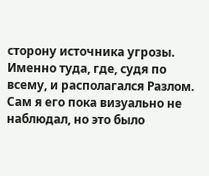сторону источника угрозы. Именно туда, где, судя по всему, и располагался Разлом. Сам я его пока визуально не наблюдал, но это было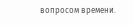вопросом времени.